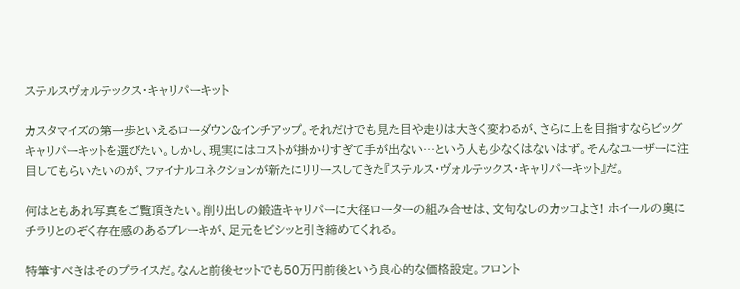ステルスヴォルテックス・キャリパーキット

カスタマイズの第一歩といえるローダウン&インチアップ。それだけでも見た目や走りは大きく変わるが、さらに上を目指すならビッグキャリパーキットを選びたい。しかし、現実にはコストが掛かりすぎて手が出ない…という人も少なくはないはず。そんなユーザーに注目してもらいたいのが、ファイナルコネクションが新たにリリースしてきた『ステルス・ヴォルテックス・キャリパーキット』だ。

何はともあれ写真をご覧頂きたい。削り出しの鍛造キャリパーに大径ローターの組み合せは、文句なしのカッコよさ! ホイールの奥にチラリとのぞく存在感のあるブレーキが、足元をビシッと引き締めてくれる。

特筆すべきはそのプライスだ。なんと前後セットでも50万円前後という良心的な価格設定。フロント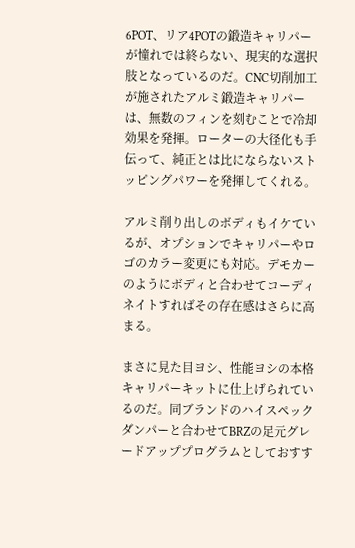6POT、リア4POTの鍛造キャリパーが憧れでは終らない、現実的な選択肢となっているのだ。CNC切削加工が施されたアルミ鍛造キャリパーは、無数のフィンを刻むことで冷却効果を発揮。ローターの大径化も手伝って、純正とは比にならないストッピングパワーを発揮してくれる。

アルミ削り出しのボディもイケているが、オプションでキャリパーやロゴのカラー変更にも対応。デモカーのようにボディと合わせてコーディネイトすればその存在感はさらに高まる。

まさに見た目ヨシ、性能ヨシの本格キャリパーキットに仕上げられているのだ。同ブランドのハイスペックダンパーと合わせてBRZの足元グレードアッププログラムとしておすす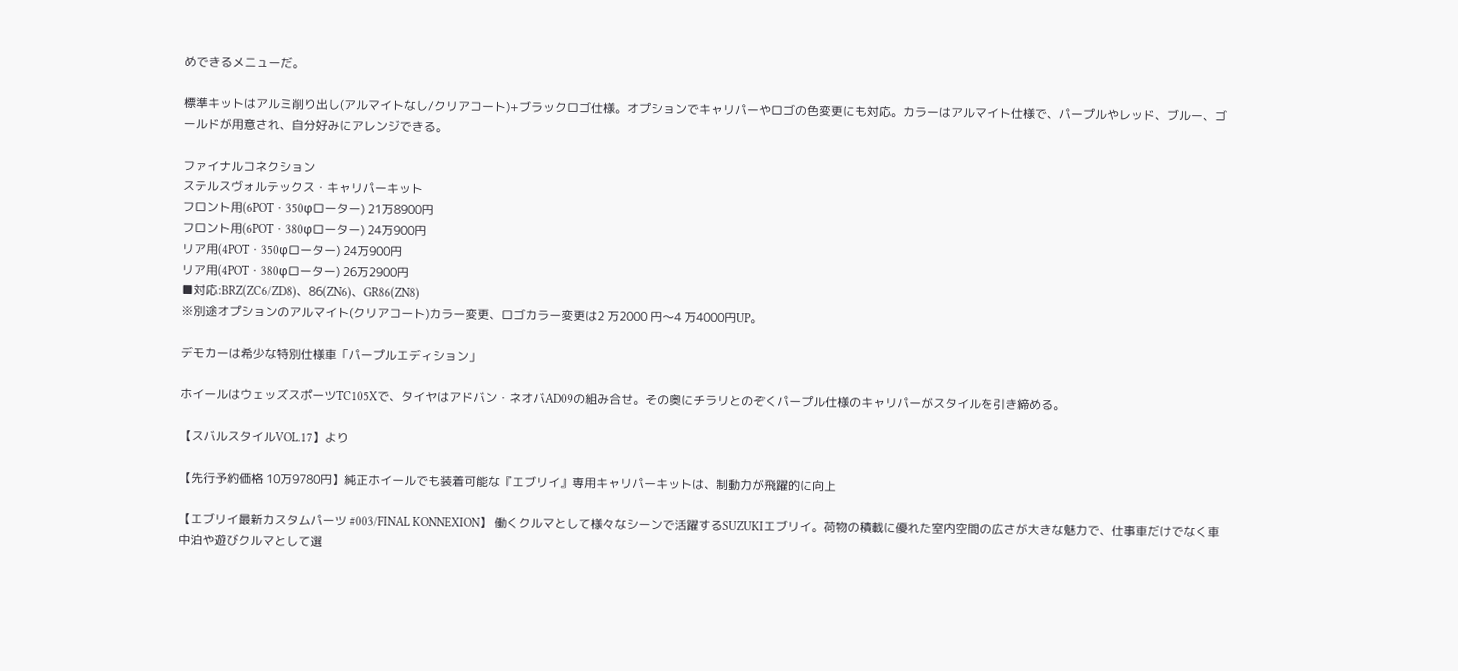めできるメニューだ。

標準キットはアルミ削り出し(アルマイトなし/クリアコート)+ブラックロゴ仕様。オプションでキャリパーやロゴの色変更にも対応。カラーはアルマイト仕様で、パープルやレッド、ブルー、ゴールドが用意され、自分好みにアレンジできる。

ファイナルコネクション
ステルスヴォルテックス・キャリパーキット
フロント用(6POT・350φローター) 21万8900円
フロント用(6POT・380φローター) 24万900円
リア用(4POT・350φローター) 24万900円
リア用(4POT・380φローター) 26万2900円
■対応:BRZ(ZC6/ZD8)、86(ZN6)、GR86(ZN8)
※別途オプションのアルマイト(クリアコート)カラー変更、ロゴカラー変更は2 万2000 円〜4 万4000円UP。

デモカーは希少な特別仕様車「パープルエディション」

ホイールはウェッズスポーツTC105Xで、タイヤはアドバン・ネオバAD09の組み合せ。その奥にチラリとのぞくパープル仕様のキャリパーがスタイルを引き締める。

【スバルスタイルVOL.17】より

【先行予約価格 10万9780円】純正ホイールでも装着可能な『エブリイ』専用キャリパーキットは、制動力が飛躍的に向上

【エブリイ最新カスタムパーツ #003/FINAL KONNEXION】 働くクルマとして様々なシーンで活躍するSUZUKIエブリイ。荷物の積載に優れた室内空間の広さが大きな魅力で、仕事車だけでなく車中泊や遊びクルマとして選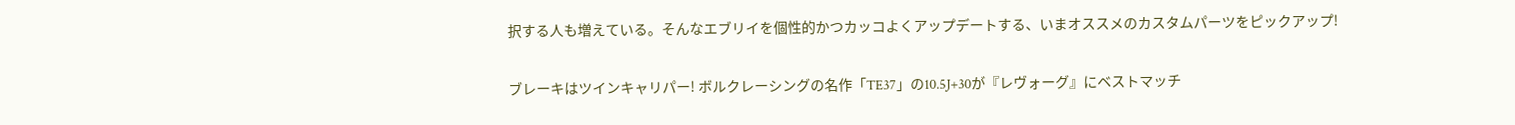択する人も増えている。そんなエブリイを個性的かつカッコよくアップデートする、いまオススメのカスタムパーツをピックアップ!

ブレーキはツインキャリパー! ボルクレーシングの名作「TE37」の10.5J+30が『レヴォーグ』にベストマッチ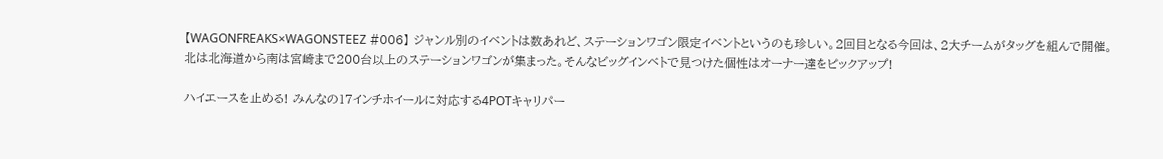【WAGONFREAKS×WAGONSTEEZ #006】 ジャンル別のイベントは数あれど、ステーションワゴン限定イベントというのも珍しい。2回目となる今回は、2大チームがタッグを組んで開催。北は北海道から南は宮崎まで200台以上のステーションワゴンが集まった。そんなビッグインベトで見つけた個性はオーナー達をピックアップ!

ハイエースを止める! みんなの17インチホイールに対応する4POTキャリパー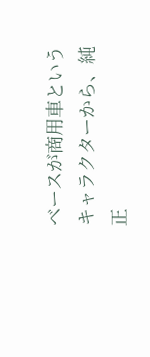ベースが商用車というキャラクターから、純正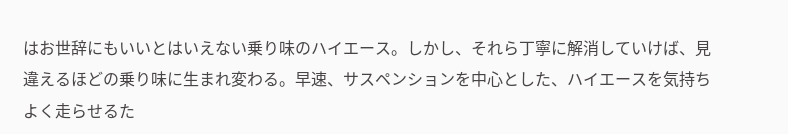はお世辞にもいいとはいえない乗り味のハイエース。しかし、それら丁寧に解消していけば、見違えるほどの乗り味に生まれ変わる。早速、サスペンションを中心とした、ハイエースを気持ちよく走らせるた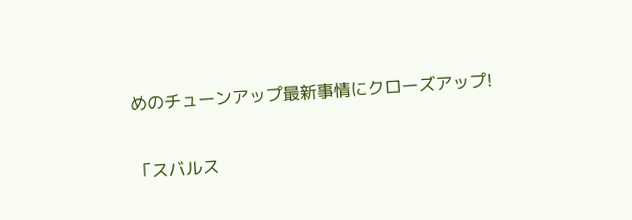めのチューンアップ最新事情にクローズアップ!

「スバルス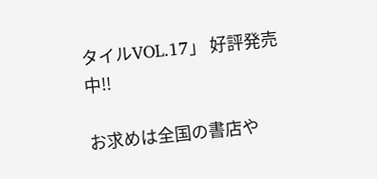タイルVOL.17」 好評発売中!!

お求めは全国の書店や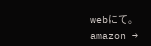webにて。
amazon →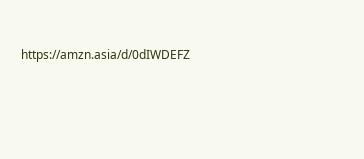https://amzn.asia/d/0dIWDEFZ